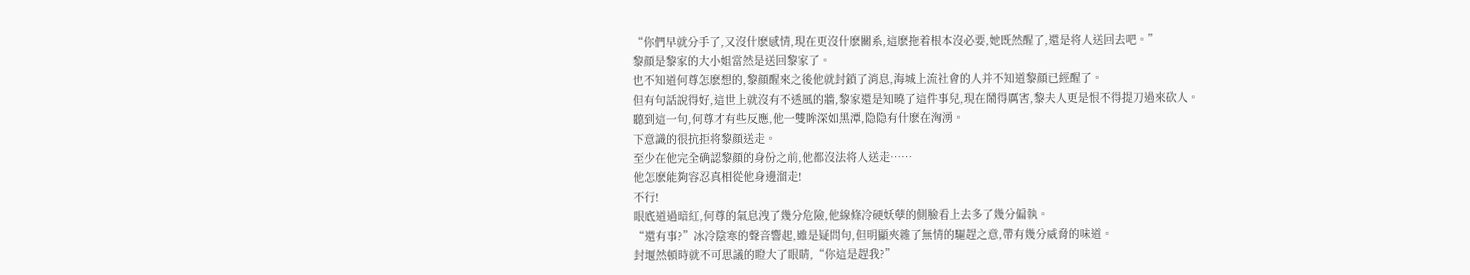“你們早就分手了,又沒什麽感情,現在更沒什麽關系,這麽拖着根本沒必要,她既然醒了,還是将人送回去吧。”
黎顔是黎家的大小姐當然是送回黎家了。
也不知道何尊怎麽想的,黎顔醒來之後他就封鎖了消息,海城上流社會的人并不知道黎顔已經醒了。
但有句話說得好,這世上就沒有不透風的牆,黎家還是知曉了這件事兒,現在鬧得厲害,黎夫人更是恨不得提刀過來砍人。
聽到這一句,何尊才有些反應,他一雙眸深如黑潭,隐隐有什麽在洶湧。
下意識的很抗拒将黎顔送走。
至少在他完全确認黎顔的身份之前,他都沒法将人送走……
他怎麽能夠容忍真相從他身邊溜走!
不行!
眼底道過暗紅,何尊的氣息洩了幾分危險,他線條冷硬妖孽的側臉看上去多了幾分偏執。
“還有事?”冰冷陰寒的聲音響起,雖是疑問句,但明顯夾雜了無情的驅趕之意,帶有幾分威脅的味道。
封堰然頓時就不可思議的瞪大了眼睛,“你這是趕我?”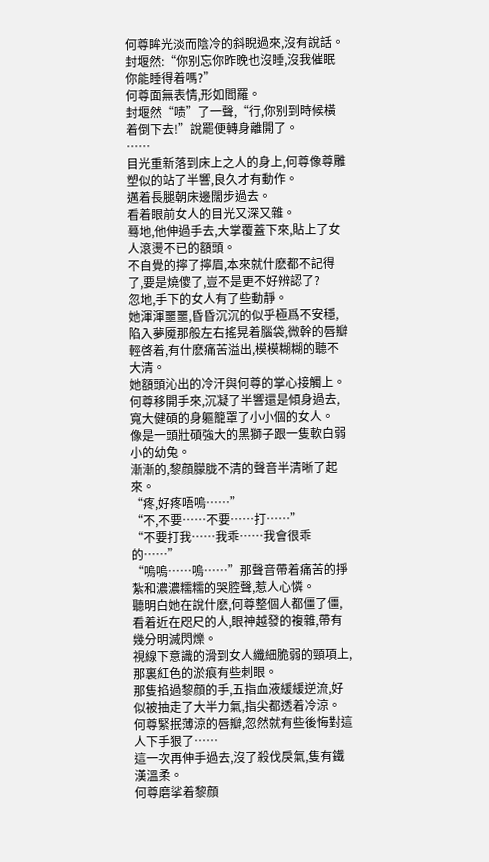何尊眸光淡而陰冷的斜睨過來,沒有說話。
封堰然:“你别忘你昨晚也沒睡,沒我催眠你能睡得着嗎?”
何尊面無表情,形如閻羅。
封堰然“啧”了一聲,“行,你别到時候橫着倒下去!”說罷便轉身離開了。
……
目光重新落到床上之人的身上,何尊像尊雕塑似的站了半響,良久才有動作。
邁着長腿朝床邊闊步過去。
看着眼前女人的目光又深又雜。
蓦地,他伸過手去,大掌覆蓋下來,貼上了女人滾燙不已的額頭。
不自覺的擰了擰眉,本來就什麽都不記得了,要是燒傻了,豈不是更不好辨認了?
忽地,手下的女人有了些動靜。
她渾渾噩噩,昏昏沉沉的似乎極爲不安穩,陷入夢魇那般左右搖晃着腦袋,微幹的唇瓣輕啓着,有什麽痛苦溢出,模模糊糊的聽不大清。
她額頭沁出的冷汗與何尊的掌心接觸上。
何尊移開手來,沉凝了半響還是傾身過去,寬大健碩的身軀籠罩了小小個的女人。
像是一頭壯碩強大的黑獅子跟一隻軟白弱小的幼兔。
漸漸的,黎顔朦胧不清的聲音半清晰了起來。
“疼,好疼唔嗚……”
“不,不要……不要……打……”
“不要打我……我乖……我會很乖的……”
“嗚嗚……嗚……”那聲音帶着痛苦的掙紮和濃濃糯糯的哭腔聲,惹人心憐。
聽明白她在說什麽,何尊整個人都僵了僵,看着近在咫尺的人,眼神越發的複雜,帶有幾分明滅閃爍。
視線下意識的滑到女人纖細脆弱的頸項上,那裏紅色的淤痕有些刺眼。
那隻掐過黎顔的手,五指血液緩緩逆流,好似被抽走了大半力氣,指尖都透着冷涼。
何尊緊抿薄涼的唇瓣,忽然就有些後悔對這人下手狠了……
這一次再伸手過去,沒了殺伐戾氣,隻有鐵漢溫柔。
何尊磨挲着黎顔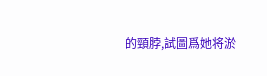的頸脖,試圖爲她将淤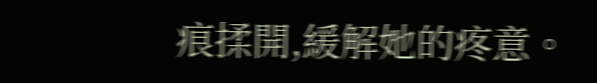痕揉開,緩解她的疼意。